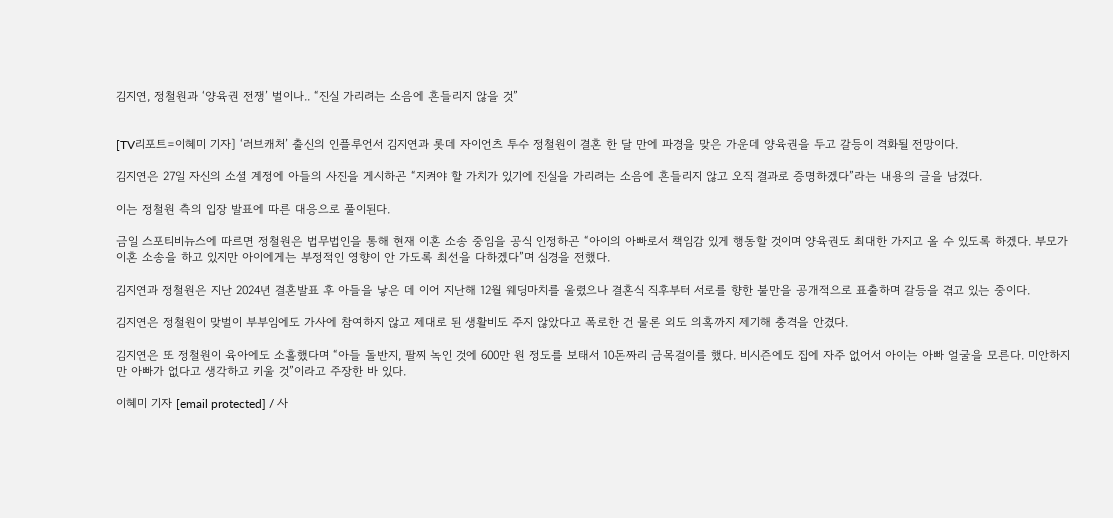김지연, 정철원과 ‘양육권 전쟁’ 벌이나.. “진실 가리려는 소음에 흔들리지 않을 것”


[TV리포트=이혜미 기자] ‘러브캐처’ 출신의 인플루언서 김지연과 롯데 자이언츠 투수 정철원이 결혼 한 달 만에 파경을 맞은 가운데 양육권을 두고 갈등이 격화될 전망이다.

김지연은 27일 자신의 소셜 계정에 아들의 사진을 게시하곤 “지켜야 할 가치가 있기에 진실을 가리려는 소음에 흔들리지 않고 오직 결과로 증명하겠다”라는 내용의 글을 남겼다.

이는 정철원 측의 입장 발표에 따른 대응으로 풀이된다.

금일 스포티비뉴스에 따르면 정철원은 법무법인을 통해 현재 이혼 소송 중임을 공식 인정하곤 “아이의 아빠로서 책임감 있게 행동할 것이며 양육권도 최대한 가지고 올 수 있도록 하겠다. 부모가 이혼 소송을 하고 있지만 아이에게는 부정적인 영향이 안 가도록 최선을 다하겠다”며 심경을 전했다.

김지연과 정철원은 지난 2024년 결혼발표 후 아들을 낳은 데 이어 지난해 12월 웨딩마치를 울렸으나 결혼식 직후부터 서로를 향한 불만을 공개적으로 표출하며 갈등을 겪고 있는 중이다.

김지연은 정철원이 맞벌이 부부임에도 가사에 참여하지 않고 제대로 된 생활비도 주지 않았다고 폭로한 건 물론 외도 의혹까지 제기해 충격을 안겼다.

김지연은 또 정철원이 육아에도 소홀했다며 “아들 돌반지, 팔찌 녹인 것에 600만 원 정도를 보태서 10돈짜리 금목걸이를 했다. 비시즌에도 집에 자주 없어서 아이는 아빠 얼굴을 모른다. 미안하지만 아빠가 없다고 생각하고 키울 것”이라고 주장한 바 있다.

이혜미 기자 [email protected] / 사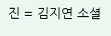진 = 김지연 소셜